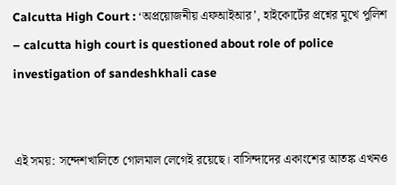Calcutta High Court : ‘অপ্রয়োজনীয় এফআইআর’, হাইকোর্টের প্রশ্নের মুখে পুলিশ – calcutta high court is questioned about role of police investigation of sandeshkhali case


এই সময়: সন্দেশখালিতে গোলমাল লেগেই রয়েছে। বাসিন্দাদের একাংশের আতঙ্ক এখনও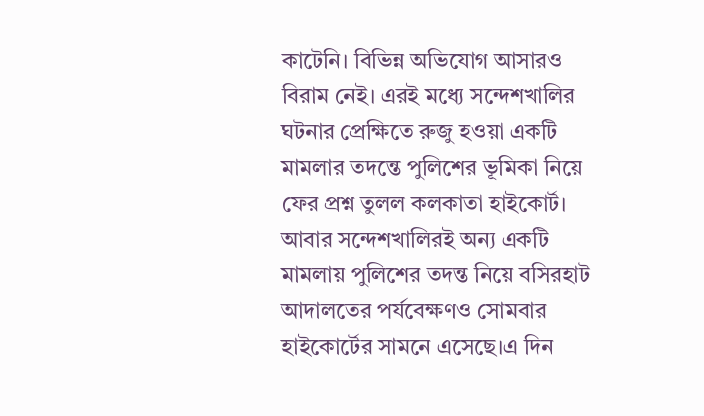কাটেনি। বিভিন্ন অভিযোগ আসারও বিরাম নেই। এরই মধ্যে সন্দেশখালির ঘটনার প্রেক্ষিতে রুজু হওয়া একটি মামলার তদন্তে পুলিশের ভূমিকা নিয়ে ফের প্রশ্ন তুলল কলকাতা হাইকোর্ট। আবার সন্দেশখালিরই অন্য একটি মামলায় পুলিশের তদন্ত নিয়ে বসিরহাট আদালতের পর্যবেক্ষণও সোমবার হাইকোর্টের সামনে এসেছে।এ দিন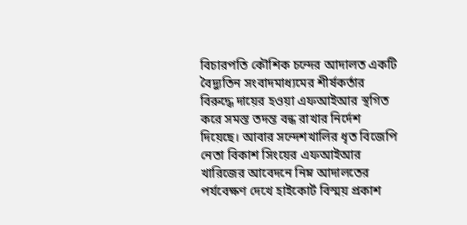বিচারপতি কৌশিক চন্দের আদালত একটি বৈদ্যুতিন সংবাদমাধ্যমের শীর্ষকর্তার বিরুদ্ধে দায়ের হওয়া এফআইআর স্থগিত করে সমস্ত তদন্ত বন্ধ রাখার নির্দেশ দিয়েছে। আবার সন্দেশখালির ধৃত বিজেপি নেতা বিকাশ সিংয়ের এফআইআর খারিজের আবেদনে নিম্ন আদালতের পর্যবেক্ষণ দেখে হাইকোর্ট বিস্ময় প্রকাশ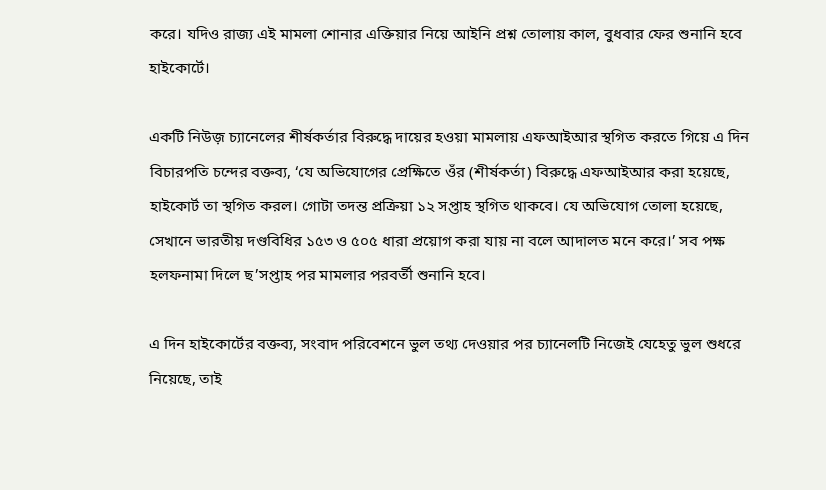করে। যদিও রাজ্য এই মামলা শোনার এক্তিয়ার নিয়ে আইনি প্রশ্ন তোলায় কাল, বুধবার ফের শুনানি হবে হাইকোর্টে।

একটি নিউজ় চ্যানেলের শীর্ষকর্তার বিরুদ্ধে দায়ের হওয়া মামলায় এফআইআর স্থগিত করতে গিয়ে এ দিন বিচারপতি চন্দের বক্তব্য, ‘যে অভিযোগের প্রেক্ষিতে ওঁর (শীর্ষকর্তা) বিরুদ্ধে এফআইআর করা হয়েছে, হাইকোর্ট তা স্থগিত করল। গোটা তদন্ত প্রক্রিয়া ১২ সপ্তাহ স্থগিত থাকবে। যে অভিযোগ তোলা হয়েছে, সেখানে ভারতীয় দণ্ডবিধির ১৫৩ ও ৫০৫ ধারা প্রয়োগ করা যায় না বলে আদালত মনে করে।’ সব পক্ষ হলফনামা দিলে ছ’সপ্তাহ পর মামলার পরবর্তী শুনানি হবে।

এ দিন হাইকোর্টের বক্তব্য, সংবাদ পরিবেশনে ভুল তথ্য দেওয়ার পর চ্যানেলটি নিজেই যেহেতু ভুল শুধরে নিয়েছে, তাই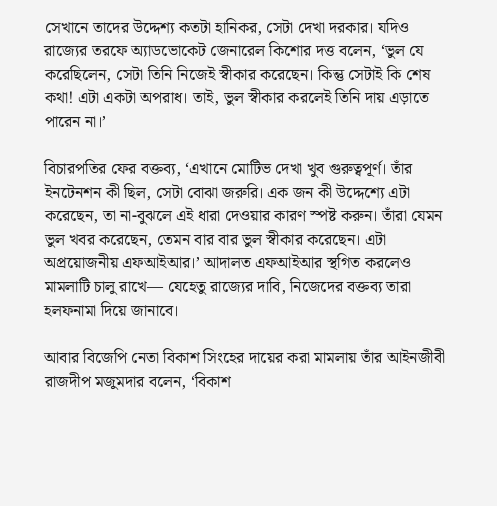সেখানে তাদের উদ্দেশ্য কতটা হানিকর, সেটা দেখা দরকার। যদিও রাজ্যের তরফে অ্যাডভোকেট জেনারেল কিশোর দত্ত বলেন, ‘ভুল যে করেছিলেন, সেটা তিনি নিজেই স্বীকার করেছেন। কিন্তু সেটাই কি শেষ কথা! এটা একটা অপরাধ। তাই, ভুল স্বীকার করলেই তিনি দায় এড়াতে পারেন না।’

বিচারপতির ফের বক্তব্য, ‘এখানে মোটিভ দেখা খুব গুরুত্বপূর্ণ। তাঁর ইনটেনশন কী ছিল, সেটা বোঝা জরুরি। এক জন কী উদ্দেশ্যে এটা করেছেন, তা না-বুঝলে এই ধারা দেওয়ার কারণ স্পষ্ট করুন। তাঁরা যেমন ভুল খবর করেছেন, তেমন বার বার ভুল স্বীকার করেছেন। এটা অপ্রয়োজনীয় এফআইআর।’ আদালত এফআইআর স্থগিত করলেও মামলাটি চালু রাখে— যেহেতু রাজ্যের দাবি, নিজেদের বক্তব্য তারা হলফনামা দিয়ে জানাবে।

আবার বিজেপি নেতা বিকাশ সিংহের দায়ের করা মামলায় তাঁর আইনজীবী রাজদীপ মজুমদার বলেন, ‘বিকাশ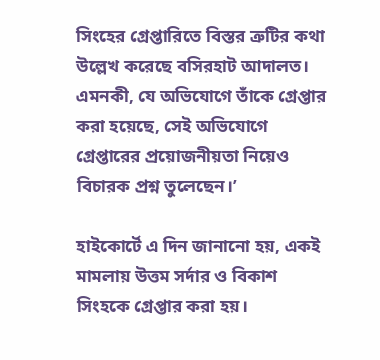সিংহের গ্রেপ্তারিতে বিস্তর ত্রুটির কথা উল্লেখ করেছে বসিরহাট আদালত। এমনকী, যে অভিযোগে তাঁকে গ্রেপ্তার করা হয়েছে, সেই অভিযোগে গ্রেপ্তারের প্রয়োজনীয়তা নিয়েও বিচারক প্রশ্ন তুলেছেন।’

হাইকোর্টে এ দিন জানানো হয়, একই মামলায় উত্তম সর্দার ও বিকাশ সিংহকে গ্রেপ্তার করা হয়।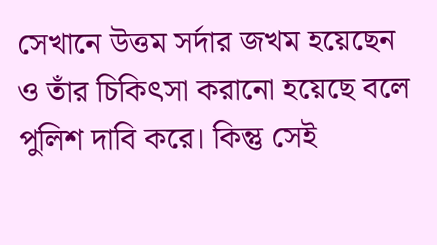সেখানে উত্তম সর্দার জখম হয়েছেন ও তাঁর চিকিৎসা করানো হয়েছে বলে পুলিশ দাবি করে। কিন্তু সেই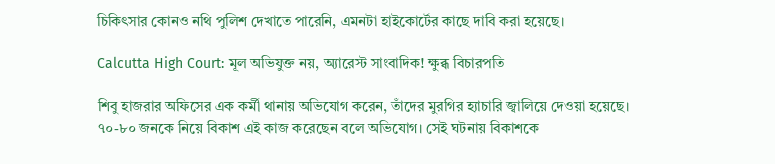চিকিৎসার কোনও নথি পুলিশ দেখাতে পারেনি, এমনটা হাইকোর্টের কাছে দাবি করা হয়েছে।

Calcutta High Court: মূল অভিযুক্ত নয়, অ্যারেস্ট সাংবাদিক! ক্ষুব্ধ বিচারপতি

শিবু হাজরার অফিসের এক কর্মী থানায় অভিযোগ করেন, তাঁদের মুরগির হ্যাচারি জ্বালিয়ে দেওয়া হয়েছে। ৭০-৮০ জনকে নিয়ে বিকাশ এই কাজ করেছেন বলে অভিযোগ। সেই ঘটনায় বিকাশকে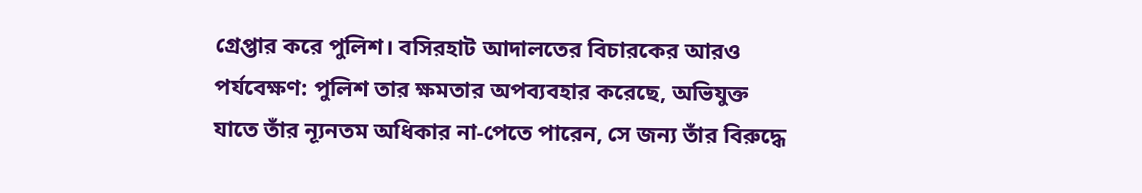গ্রেপ্তার করে পুলিশ। বসিরহাট আদালতের বিচারকের আরও পর্যবেক্ষণ: পুলিশ তার ক্ষমতার অপব্যবহার করেছে, অভিযুক্ত যাতে তাঁর ন্যূনতম অধিকার না-পেতে পারেন, সে জন্য তাঁর বিরুদ্ধে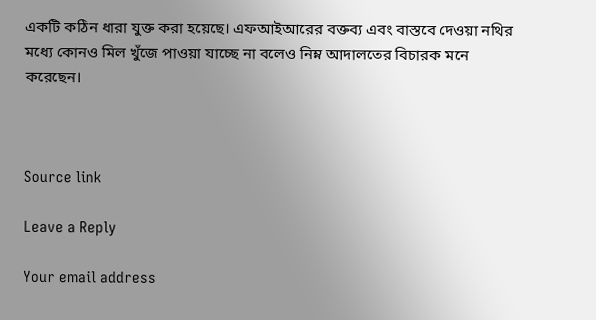একটি কঠিন ধারা যুক্ত করা হয়েছে। এফআইআরের বক্তব্য এবং বাস্তবে দেওয়া নথির মধ্যে কোনও মিল খুঁজে পাওয়া যাচ্ছে না বলেও নিম্ন আদালতের বিচারক মনে করেছেন।



Source link

Leave a Reply

Your email address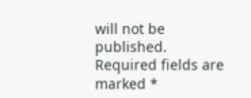will not be published. Required fields are marked *